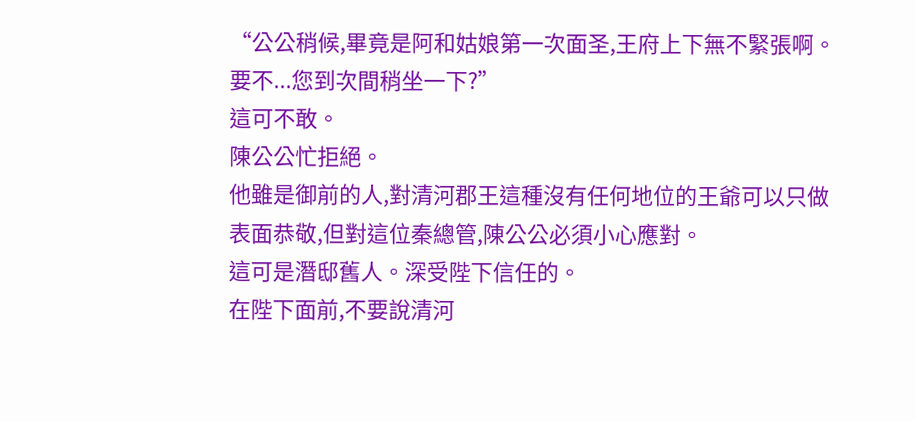“公公稍候,畢竟是阿和姑娘第一次面圣,王府上下無不緊張啊。要不...您到次間稍坐一下?”
這可不敢。
陳公公忙拒絕。
他雖是御前的人,對清河郡王這種沒有任何地位的王爺可以只做表面恭敬,但對這位秦總管,陳公公必須小心應對。
這可是潛邸舊人。深受陛下信任的。
在陛下面前,不要說清河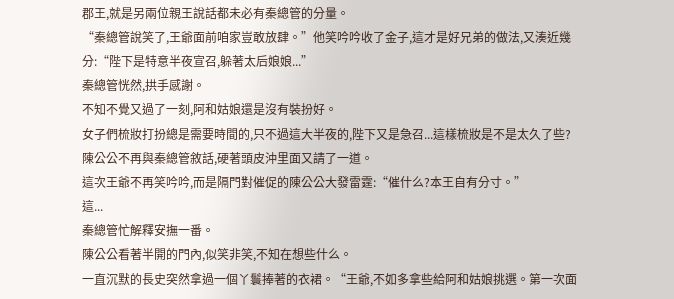郡王,就是另兩位親王說話都未必有秦總管的分量。
“秦總管說笑了,王爺面前咱家豈敢放肆。”他笑吟吟收了金子,這才是好兄弟的做法,又湊近幾分:“陛下是特意半夜宣召,躲著太后娘娘...”
秦總管恍然,拱手感謝。
不知不覺又過了一刻,阿和姑娘還是沒有裝扮好。
女子們梳妝打扮總是需要時間的,只不過這大半夜的,陛下又是急召...這樣梳妝是不是太久了些?
陳公公不再與秦總管敘話,硬著頭皮沖里面又請了一道。
這次王爺不再笑吟吟,而是隔門對催促的陳公公大發雷霆:“催什么?本王自有分寸。”
這...
秦總管忙解釋安撫一番。
陳公公看著半開的門內,似笑非笑,不知在想些什么。
一直沉默的長史突然拿過一個丫鬟捧著的衣裙。“王爺,不如多拿些給阿和姑娘挑選。第一次面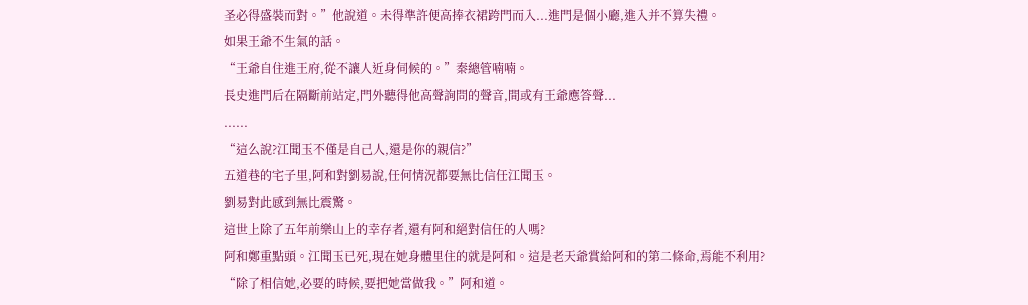圣必得盛裝而對。”他說道。未得準許便高捧衣裙跨門而入...進門是個小廳,進入并不算失禮。
如果王爺不生氣的話。
“王爺自住進王府,從不讓人近身伺候的。”秦總管喃喃。
長史進門后在隔斷前站定,門外聽得他高聲詢問的聲音,間或有王爺應答聲...
......
“這么說?江聞玉不僅是自己人,還是你的親信?”
五道巷的宅子里,阿和對劉易說,任何情況都要無比信任江聞玉。
劉易對此感到無比震驚。
這世上除了五年前樂山上的幸存者,還有阿和絕對信任的人嗎?
阿和鄭重點頭。江聞玉已死,現在她身體里住的就是阿和。這是老天爺賞給阿和的第二條命,焉能不利用?
“除了相信她,必要的時候,要把她當做我。”阿和道。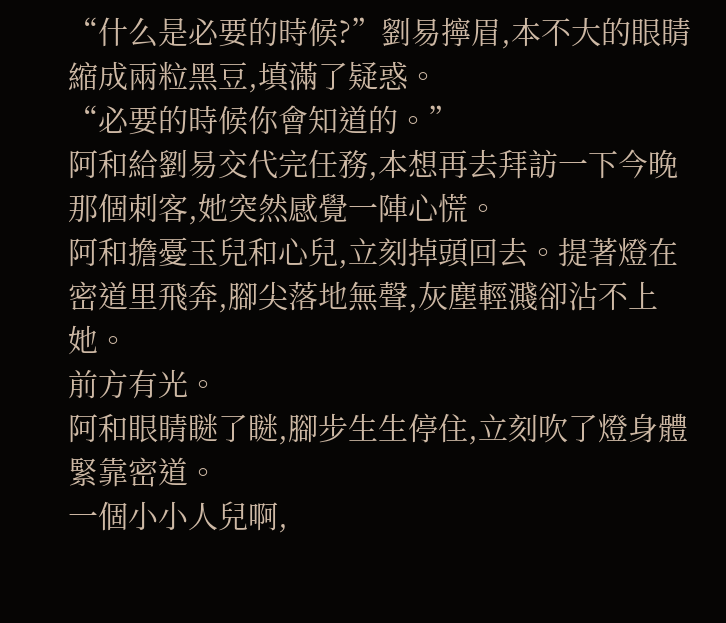“什么是必要的時候?”劉易擰眉,本不大的眼睛縮成兩粒黑豆,填滿了疑惑。
“必要的時候你會知道的。”
阿和給劉易交代完任務,本想再去拜訪一下今晚那個刺客,她突然感覺一陣心慌。
阿和擔憂玉兒和心兒,立刻掉頭回去。提著燈在密道里飛奔,腳尖落地無聲,灰塵輕濺卻沾不上她。
前方有光。
阿和眼睛瞇了瞇,腳步生生停住,立刻吹了燈身體緊靠密道。
一個小小人兒啊,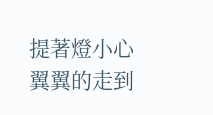提著燈小心翼翼的走到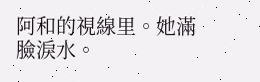阿和的視線里。她滿臉淚水。